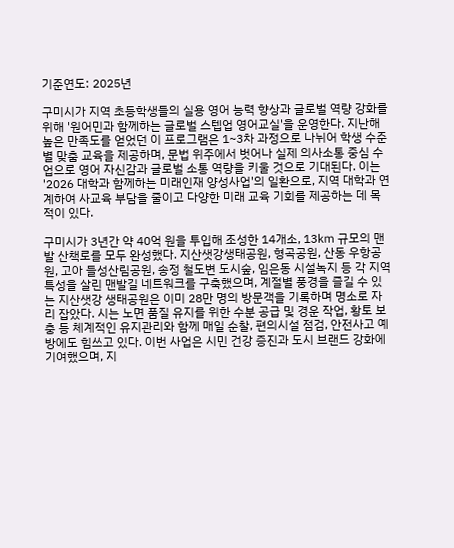기준연도: 2025년

구미시가 지역 초등학생들의 실용 영어 능력 향상과 글로벌 역량 강화를 위해 '원어민과 함께하는 글로벌 스텝업 영어교실'을 운영한다. 지난해 높은 만족도를 얻었던 이 프로그램은 1~3차 과정으로 나뉘어 학생 수준별 맞춤 교육을 제공하며, 문법 위주에서 벗어나 실제 의사소통 중심 수업으로 영어 자신감과 글로벌 소통 역량을 키울 것으로 기대된다. 이는 '2026 대학과 함께하는 미래인재 양성사업'의 일환으로, 지역 대학과 연계하여 사교육 부담을 줄이고 다양한 미래 교육 기회를 제공하는 데 목적이 있다.

구미시가 3년간 약 40억 원을 투입해 조성한 14개소, 13㎞ 규모의 맨발 산책로를 모두 완성했다. 지산샛강생태공원, 형곡공원, 산동 우항공원, 고아 들성산림공원, 송정 철도변 도시숲, 임은동 시설녹지 등 각 지역 특성을 살린 맨발길 네트워크를 구축했으며, 계절별 풍경을 즐길 수 있는 지산샛강 생태공원은 이미 28만 명의 방문객을 기록하며 명소로 자리 잡았다. 시는 노면 품질 유지를 위한 수분 공급 및 경운 작업, 황토 보충 등 체계적인 유지관리와 함께 매일 순찰, 편의시설 점검, 안전사고 예방에도 힘쓰고 있다. 이번 사업은 시민 건강 증진과 도시 브랜드 강화에 기여했으며, 지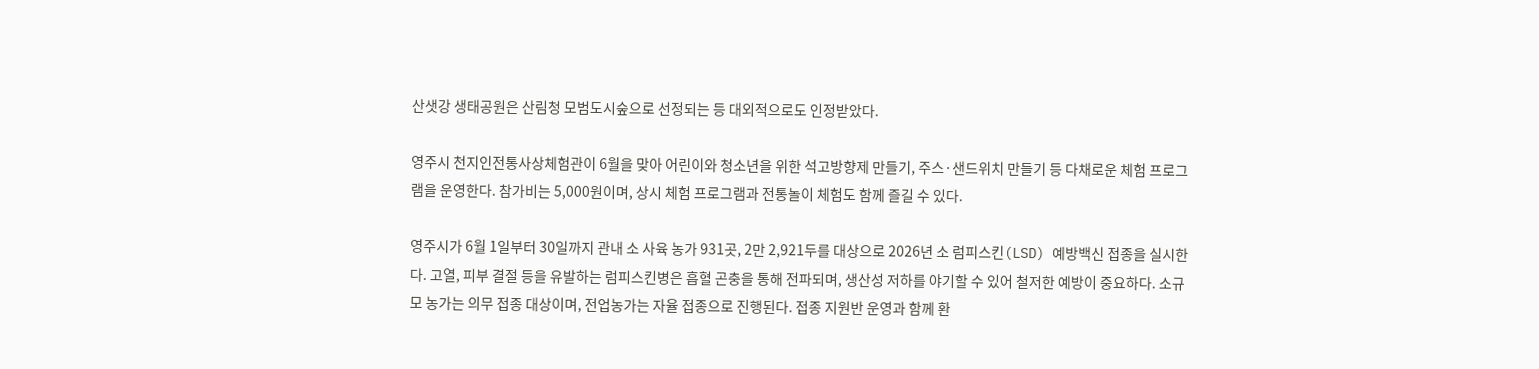산샛강 생태공원은 산림청 모범도시숲으로 선정되는 등 대외적으로도 인정받았다.

영주시 천지인전통사상체험관이 6월을 맞아 어린이와 청소년을 위한 석고방향제 만들기, 주스·샌드위치 만들기 등 다채로운 체험 프로그램을 운영한다. 참가비는 5,000원이며, 상시 체험 프로그램과 전통놀이 체험도 함께 즐길 수 있다.

영주시가 6월 1일부터 30일까지 관내 소 사육 농가 931곳, 2만 2,921두를 대상으로 2026년 소 럼피스킨(LSD) 예방백신 접종을 실시한다. 고열, 피부 결절 등을 유발하는 럼피스킨병은 흡혈 곤충을 통해 전파되며, 생산성 저하를 야기할 수 있어 철저한 예방이 중요하다. 소규모 농가는 의무 접종 대상이며, 전업농가는 자율 접종으로 진행된다. 접종 지원반 운영과 함께 환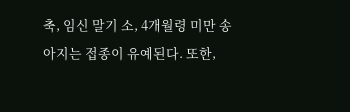축, 임신 말기 소, 4개월령 미만 송아지는 접종이 유예된다. 또한,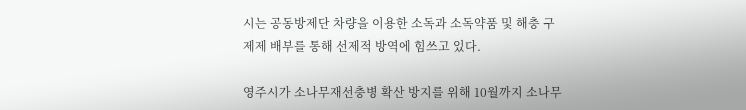시는 공동방제단 차량을 이용한 소독과 소독약품 및 해충 구제제 배부를 통해 선제적 방역에 힘쓰고 있다.

영주시가 소나무재선충병 확산 방지를 위해 10월까지 소나무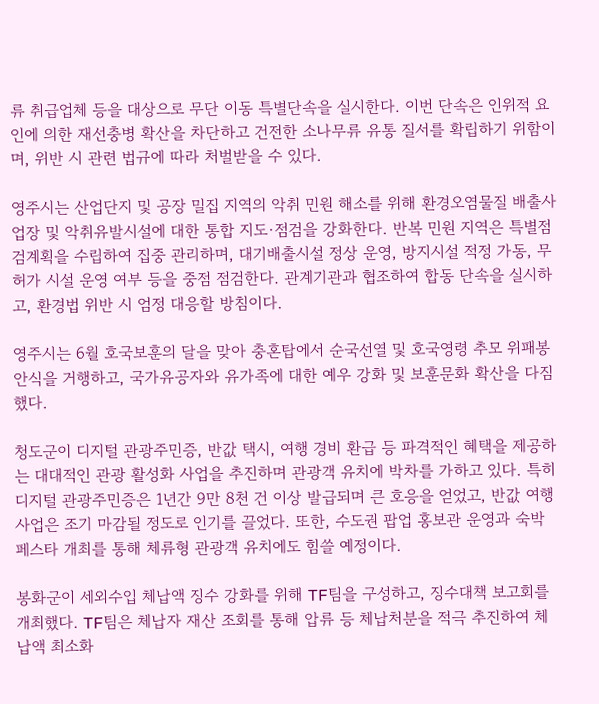류 취급업체 등을 대상으로 무단 이동 특별단속을 실시한다. 이번 단속은 인위적 요인에 의한 재선충병 확산을 차단하고 건전한 소나무류 유통 질서를 확립하기 위함이며, 위반 시 관련 법규에 따라 처벌받을 수 있다.

영주시는 산업단지 및 공장 밀집 지역의 악취 민원 해소를 위해 환경오염물질 배출사업장 및 악취유발시설에 대한 통합 지도·점검을 강화한다. 반복 민원 지역은 특별점검계획을 수립하여 집중 관리하며, 대기배출시설 정상 운영, 방지시설 적정 가동, 무허가 시설 운영 여부 등을 중점 점검한다. 관계기관과 협조하여 합동 단속을 실시하고, 환경법 위반 시 엄정 대응할 방침이다.

영주시는 6월 호국보훈의 달을 맞아 충혼탑에서 순국선열 및 호국영령 추모 위패봉안식을 거행하고, 국가유공자와 유가족에 대한 예우 강화 및 보훈문화 확산을 다짐했다.

청도군이 디지털 관광주민증, 반값 택시, 여행 경비 환급 등 파격적인 혜택을 제공하는 대대적인 관광 활성화 사업을 추진하며 관광객 유치에 박차를 가하고 있다. 특히 디지털 관광주민증은 1년간 9만 8천 건 이상 발급되며 큰 호응을 얻었고, 반값 여행 사업은 조기 마감될 정도로 인기를 끌었다. 또한, 수도권 팝업 홍보관 운영과 숙박 페스타 개최를 통해 체류형 관광객 유치에도 힘쓸 예정이다.

봉화군이 세외수입 체납액 징수 강화를 위해 TF팀을 구성하고, 징수대책 보고회를 개최했다. TF팀은 체납자 재산 조회를 통해 압류 등 체납처분을 적극 추진하여 체납액 최소화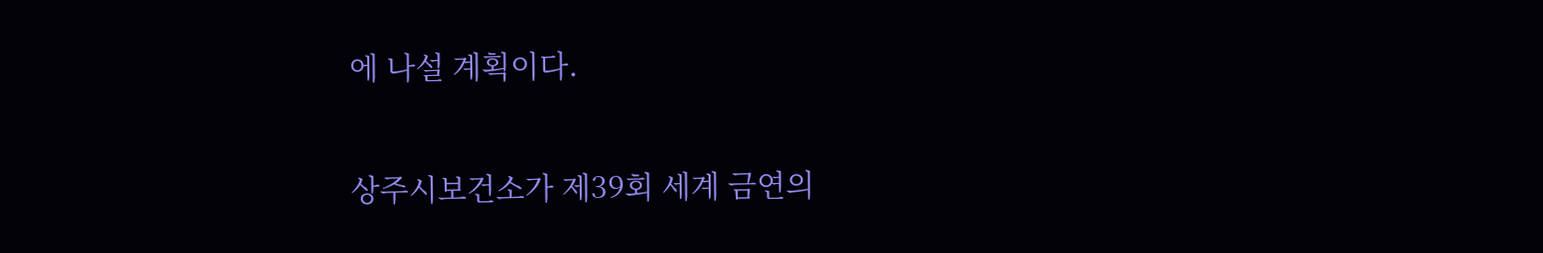에 나설 계획이다.

상주시보건소가 제39회 세계 금연의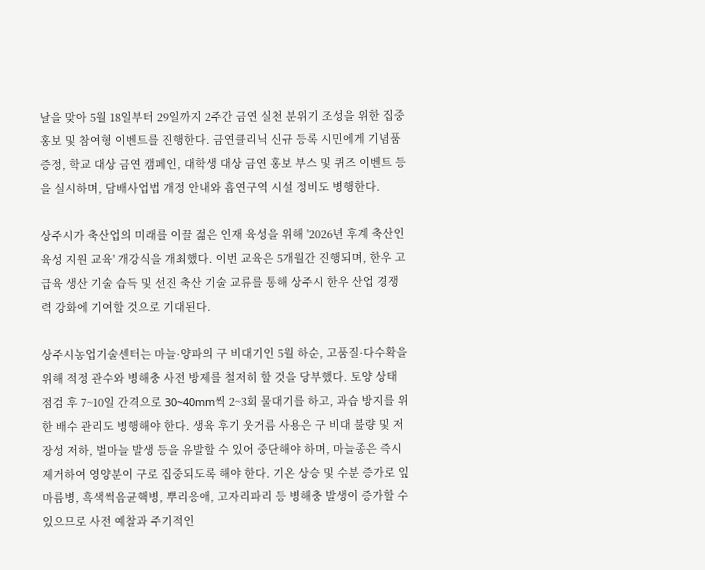날을 맞아 5월 18일부터 29일까지 2주간 금연 실천 분위기 조성을 위한 집중 홍보 및 참여형 이벤트를 진행한다. 금연클리닉 신규 등록 시민에게 기념품 증정, 학교 대상 금연 캠페인, 대학생 대상 금연 홍보 부스 및 퀴즈 이벤트 등을 실시하며, 담배사업법 개정 안내와 흡연구역 시설 정비도 병행한다.

상주시가 축산업의 미래를 이끌 젊은 인재 육성을 위해 '2026년 후계 축산인 육성 지원 교육' 개강식을 개최했다. 이번 교육은 5개월간 진행되며, 한우 고급육 생산 기술 습득 및 선진 축산 기술 교류를 통해 상주시 한우 산업 경쟁력 강화에 기여할 것으로 기대된다.

상주시농업기술센터는 마늘·양파의 구 비대기인 5월 하순, 고품질·다수확을 위해 적정 관수와 병해충 사전 방제를 철저히 할 것을 당부했다. 토양 상태 점검 후 7~10일 간격으로 30~40mm씩 2~3회 물대기를 하고, 과습 방지를 위한 배수 관리도 병행해야 한다. 생육 후기 웃거름 사용은 구 비대 불량 및 저장성 저하, 벌마늘 발생 등을 유발할 수 있어 중단해야 하며, 마늘종은 즉시 제거하여 영양분이 구로 집중되도록 해야 한다. 기온 상승 및 수분 증가로 잎마름병, 흑색썩음균핵병, 뿌리응애, 고자리파리 등 병해충 발생이 증가할 수 있으므로 사전 예찰과 주기적인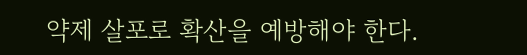약제 살포로 확산을 예방해야 한다.